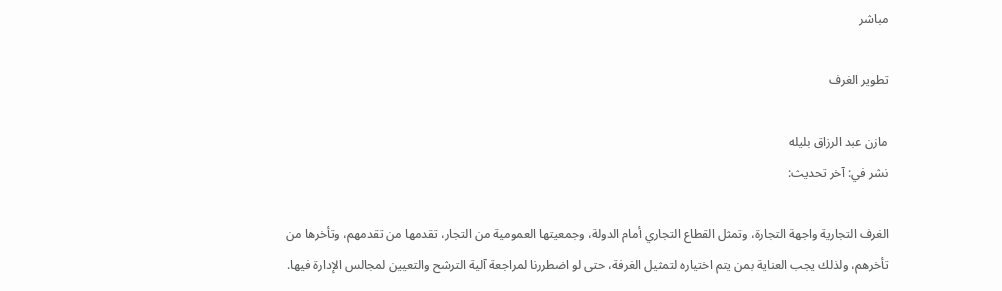مباشر

تطوير الغرف

مازن عبد الرزاق بليله
نشر في: آخر تحديث:

الغرف التجارية واجهة التجارة، وتمثل القطاع التجاري أمام الدولة، وجمعيتها العمومية من التجار، تقدمها من تقدمهم، وتأخرها من تأخرهم، ولذلك يجب العناية بمن يتم اختياره لتمثيل الغرفة، حتى لو اضطررنا لمراجعة آلية الترشح والتعيين لمجالس الإدارة فيها.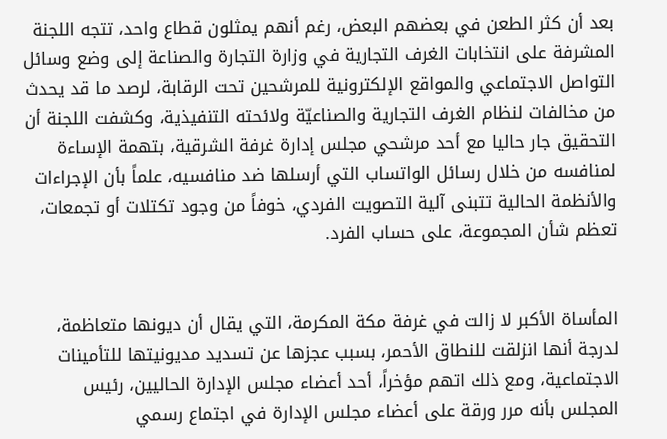بعد أن كثر الطعن في بعضهم البعض، رغم أنهم يمثلون قطاع واحد، تتجه اللجنة المشرفة على انتخابات الغرف التجارية في وزارة التجارة والصناعة إلى وضع وسائل التواصل الاجتماعي والمواقع الإلكترونية للمرشحين تحت الرقابة، لرصد ما قد يحدث من مخالفات لنظام الغرف التجارية والصناعيّة ولائحته التنفيذية، وكشفت اللجنة أن التحقيق جار حاليا مع أحد مرشحي مجلس إدارة غرفة الشرقية، بتهمة الإساءة لمنافسه من خلال رسائل الواتساب التي أرسلها ضد منافسيه، علماً بأن الإجراءات والأنظمة الحالية تتبنى آلية التصويت الفردي، خوفاً من وجود تكتلات أو تجمعات، تعظم شأن المجموعة، على حساب الفرد.


المأساة الأكبر لا زالت في غرفة مكة المكرمة، التي يقال أن ديونها متعاظمة، لدرجة أنها انزلقت للنطاق الأحمر، بسبب عجزها عن تسديد مديونيتها للتأمينات الاجتماعية، ومع ذلك اتهم مؤخراً، أحد أعضاء مجلس الإدارة الحاليين، رئيس المجلس بأنه مرر ورقة على أعضاء مجلس الإدارة في اجتماع رسمي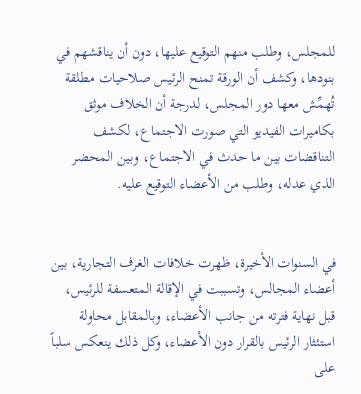للمجلس، وطلب منهم التوقيع عليها، دون أن يناقشهم في بنودها، وكشف أن الورقة تمنح الرئيس صلاحيات مطلقة تُهمِّش معها دور المجلس، لدرجة أن الخلاف موثق بكاميرات الفيديو التي صورت الاجتماع، لكشف التناقضات بين ما حدث في الاجتماع، وبين المحضر الذي عدله، وطلب من الأعضاء التوقيع عليه.


في السنوات الأخيرة، ظهرت خلافات الغرف التجارية، بين أعضاء المجالس، وتسببت في الإقالة المتعسفة للرئيس، قبل نهاية فترته من جانب الأعضاء، وبالمقابل محاولة استئثار الرئيس بالقرار دون الأعضاء، وكل ذلك ينعكس سلباً على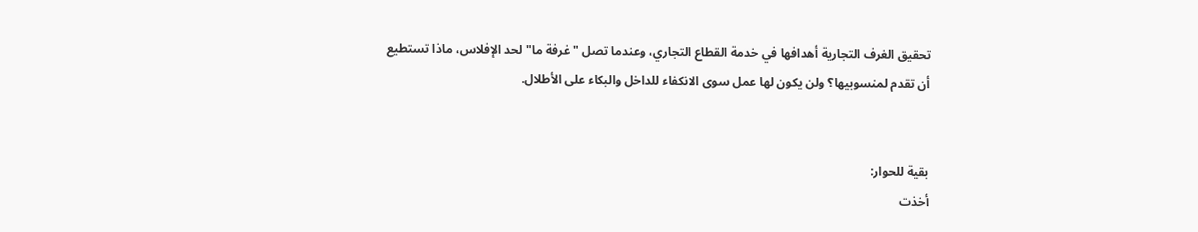تحقيق الغرف التجارية أهدافها في خدمة القطاع التجاري، وعندما تصل "غرفة ما" لحد الإفلاس، ماذا تستطيع أن تقدم لمنسوبيها؟ ولن يكون لها عمل سوى الانكفاء للداخل والبكاء على الأطلال.


بقية للحوار:
أخذت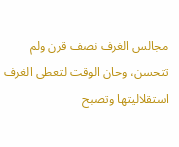مجالس الغرف نصف قرن ولم تتحسن، وحان الوقت لتعطى الغرف استقلاليتها وتصبح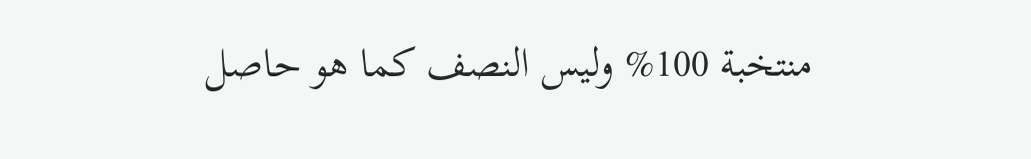منتخبة 100% وليس النصف كما هو حاصل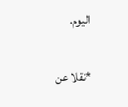اليوم.

*نقلا عن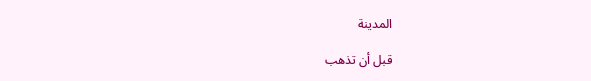المدينة

قبل أن تذهب